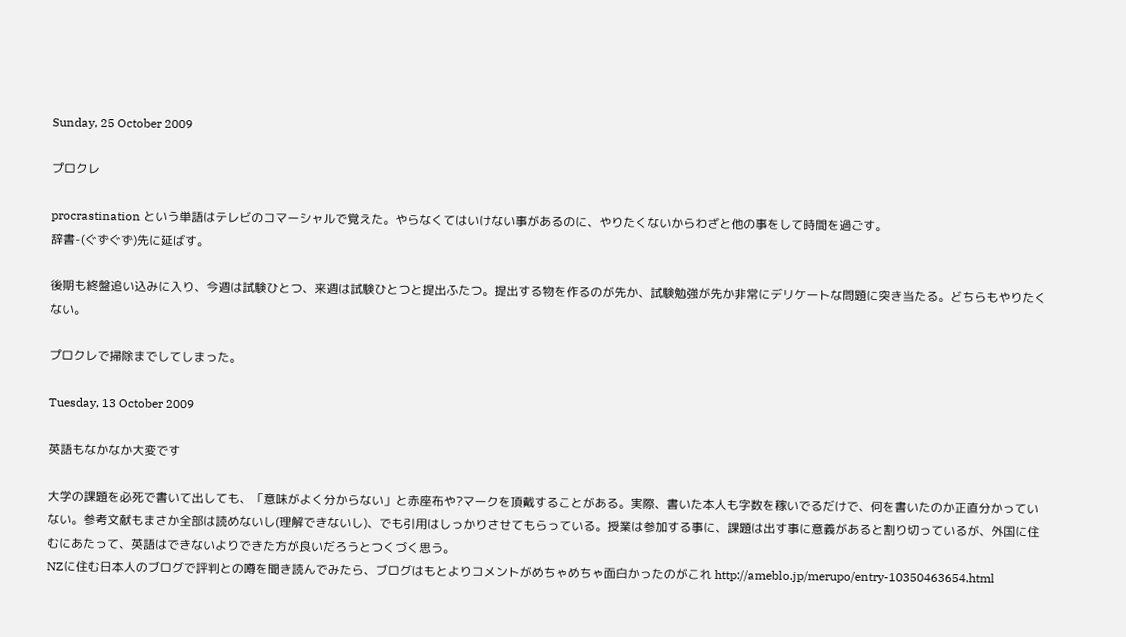Sunday, 25 October 2009

プロクレ

procrastination という単語はテレビのコマーシャルで覚えた。やらなくてはいけない事があるのに、やりたくないからわざと他の事をして時間を過ごす。
辞書-(ぐずぐず)先に延ばす。

後期も終盤追い込みに入り、今週は試験ひとつ、来週は試験ひとつと提出ふたつ。提出する物を作るのが先か、試験勉強が先か非常にデリケートな問題に突き当たる。どちらもやりたくない。

プロクレで掃除までしてしまった。

Tuesday, 13 October 2009

英語もなかなか大変です

大学の課題を必死で書いて出しても、「意味がよく分からない」と赤座布や?マークを頂戴することがある。実際、書いた本人も字数を稼いでるだけで、何を書いたのか正直分かっていない。参考文献もまさか全部は読めないし(理解できないし)、でも引用はしっかりさせてもらっている。授業は参加する事に、課題は出す事に意義があると割り切っているが、外国に住むにあたって、英語はできないよりできた方が良いだろうとつくづく思う。
NZに住む日本人のブログで評判との噂を聞き読んでみたら、ブログはもとよりコメントがめちゃめちゃ面白かったのがこれ http://ameblo.jp/merupo/entry-10350463654.html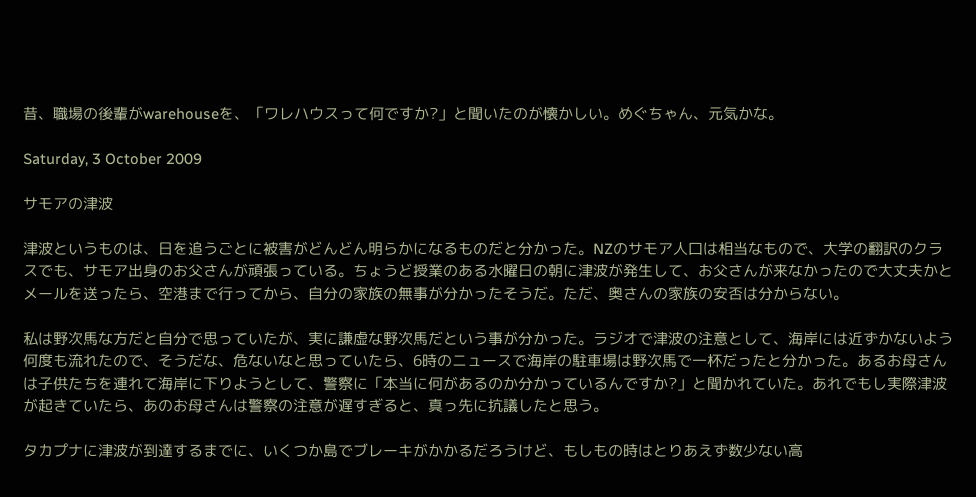昔、職場の後輩がwarehouseを、「ワレハウスって何ですか?」と聞いたのが懐かしい。めぐちゃん、元気かな。

Saturday, 3 October 2009

サモアの津波

津波というものは、日を追うごとに被害がどんどん明らかになるものだと分かった。NZのサモア人口は相当なもので、大学の翻訳のクラスでも、サモア出身のお父さんが頑張っている。ちょうど授業のある水曜日の朝に津波が発生して、お父さんが来なかったので大丈夫かとメールを送ったら、空港まで行ってから、自分の家族の無事が分かったそうだ。ただ、奥さんの家族の安否は分からない。

私は野次馬な方だと自分で思っていたが、実に謙虚な野次馬だという事が分かった。ラジオで津波の注意として、海岸には近ずかないよう何度も流れたので、そうだな、危ないなと思っていたら、6時のニュースで海岸の駐車場は野次馬で一杯だったと分かった。あるお母さんは子供たちを連れて海岸に下りようとして、警察に「本当に何があるのか分かっているんですか?」と聞かれていた。あれでもし実際津波が起きていたら、あのお母さんは警察の注意が遅すぎると、真っ先に抗議したと思う。

タカプナに津波が到達するまでに、いくつか島でブレーキがかかるだろうけど、もしもの時はとりあえず数少ない高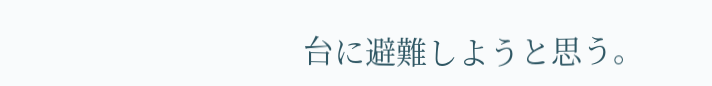台に避難しようと思う。